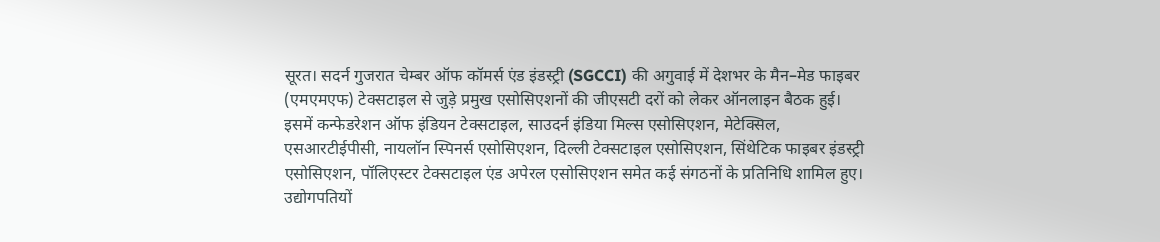सूरत। सदर्न गुजरात चेम्बर ऑफ कॉमर्स एंड इंडस्ट्री (SGCCI) की अगुवाई में देशभर के मैन–मेड फाइबर (एमएमएफ) टेक्सटाइल से जुड़े प्रमुख एसोसिएशनों की जीएसटी दरों को लेकर ऑनलाइन बैठक हुई। इसमें कन्फेडरेशन ऑफ इंडियन टेक्सटाइल, साउदर्न इंडिया मिल्स एसोसिएशन, मेटेक्सिल, एसआरटीईपीसी, नायलॉन स्पिनर्स एसोसिएशन, दिल्ली टेक्सटाइल एसोसिएशन, सिंथेटिक फाइबर इंडस्ट्री एसोसिएशन, पॉलिएस्टर टेक्सटाइल एंड अपेरल एसोसिएशन समेत कई संगठनों के प्रतिनिधि शामिल हुए।
उद्योगपतियों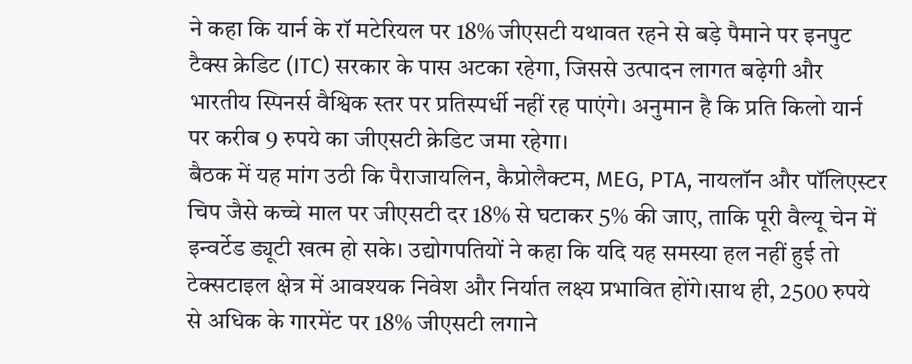ने कहा कि यार्न के रॉ मटेरियल पर 18% जीएसटी यथावत रहने से बड़े पैमाने पर इनपुट टैक्स क्रेडिट (ITC) सरकार के पास अटका रहेगा, जिससे उत्पादन लागत बढ़ेगी और भारतीय स्पिनर्स वैश्विक स्तर पर प्रतिस्पर्धी नहीं रह पाएंगे। अनुमान है कि प्रति किलो यार्न पर करीब 9 रुपये का जीएसटी क्रेडिट जमा रहेगा।
बैठक में यह मांग उठी कि पैराजायलिन, कैप्रोलैक्टम, MEG, PTA, नायलॉन और पॉलिएस्टर चिप जैसे कच्चे माल पर जीएसटी दर 18% से घटाकर 5% की जाए, ताकि पूरी वैल्यू चेन में इन्वर्टेड ड्यूटी खत्म हो सके। उद्योगपतियों ने कहा कि यदि यह समस्या हल नहीं हुई तो टेक्सटाइल क्षेत्र में आवश्यक निवेश और निर्यात लक्ष्य प्रभावित होंगे।साथ ही, 2500 रुपये से अधिक के गारमेंट पर 18% जीएसटी लगाने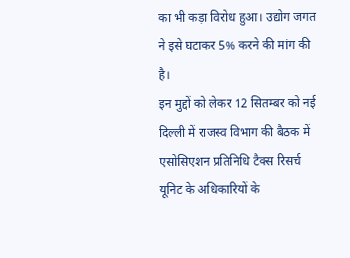का भी कड़ा विरोध हुआ। उद्योग जगत ने इसे घटाकर 5% करने की मांग की है।
इन मुद्दों को लेकर 12 सितम्बर को नई दिल्ली में राजस्व विभाग की बैठक में एसोसिएशन प्रतिनिधि टैक्स रिसर्च यूनिट के अधिकारियों के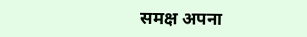समक्ष अपना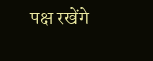पक्ष रखेंगे